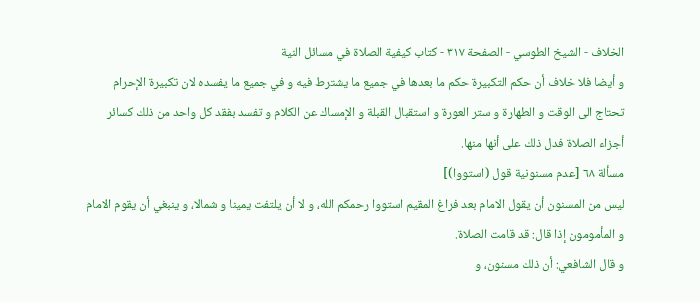الخلاف - الشيخ الطوسي - الصفحة ٣١٧ - كتاب كيفية الصلاة في مسائل النية
و أيضا فلا خلاف أن حكم التكبيرة حكم ما بعدها في جميع ما يشترط فيه و في جميع ما يفسده لان تكبيرة الإحرام تحتاج الى الوقت و الطهارة و ستر العورة و استقبال القبلة و الإمساك عن الكلام و تفسد بفقد كل واحد من ذلك كسائر أجزاء الصلاة فدل ذلك على أنها منها.
مسألة ٦٨ [عدم مسنونية قول (استووا)]
ليس من المسنون أن يقول الامام بعد فراغ المقيم استووا رحمكم الله، و لا أن يلتفت يمينا و شمالا، و ينبغي أن يقوم الامام و المأمومون إذا قال: قد قامت الصلاة.
و قال الشافعي: أن ذلك مسنون، و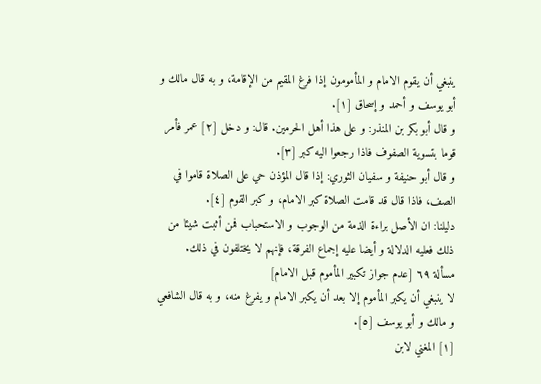ينبغي أن يقوم الامام و المأمومون إذا فرغ المقيم من الإقامة، و به قال مالك و أبو يوسف و أحمد و إسحاق [١].
و قال أبو بكر بن المنذر: و على هذا أهل الحرمين. قال: و دخل [٢] عمر فأمر قوما بتسوية الصفوف فاذا رجعوا اليه كبر [٣].
و قال أبو حنيفة و سفيان الثوري: إذا قال المؤذن حي على الصلاة قاموا في الصف، فاذا قال قد قامت الصلاة كبر الامام، و كبر القوم [٤].
دليلنا: ان الأصل براءة الذمة من الوجوب و الاستحباب فمن أثبت شيئا من ذلك فعليه الدلالة و أيضا عليه إجماع الفرقة، فإنهم لا يختلفون في ذلك.
مسألة ٦٩ [عدم جواز تكبير المأموم قبل الامام]
لا ينبغي أن يكبر المأموم إلا بعد أن يكبر الامام و يفرغ منه، و به قال الشافعي و مالك و أبو يوسف [٥].
[١] المغني لابن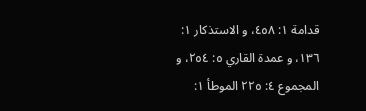قدامة ١: ٤٥٨، و الاستذكار ١: ١٣٦، و عمدة القاري ٥: ٢٥٤، و المجموع ٤: ٢٢٥ الموطأ ١: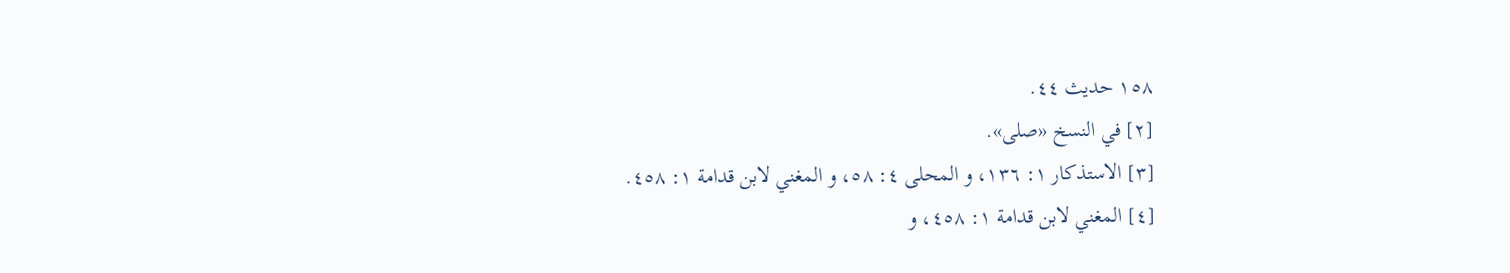١٥٨ حديث ٤٤.
[٢] في النسخ «صلى».
[٣] الاستذكار ١: ١٣٦، و المحلى ٤: ٥٨، و المغني لابن قدامة ١: ٤٥٨.
[٤] المغني لابن قدامة ١: ٤٥٨، و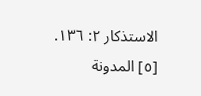الاستذكار ٢: ١٣٦.
[٥] المدونة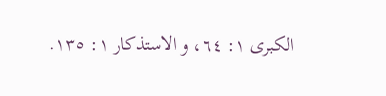الكبرى ١: ٦٤، و الاستذكار ١: ١٣٥.